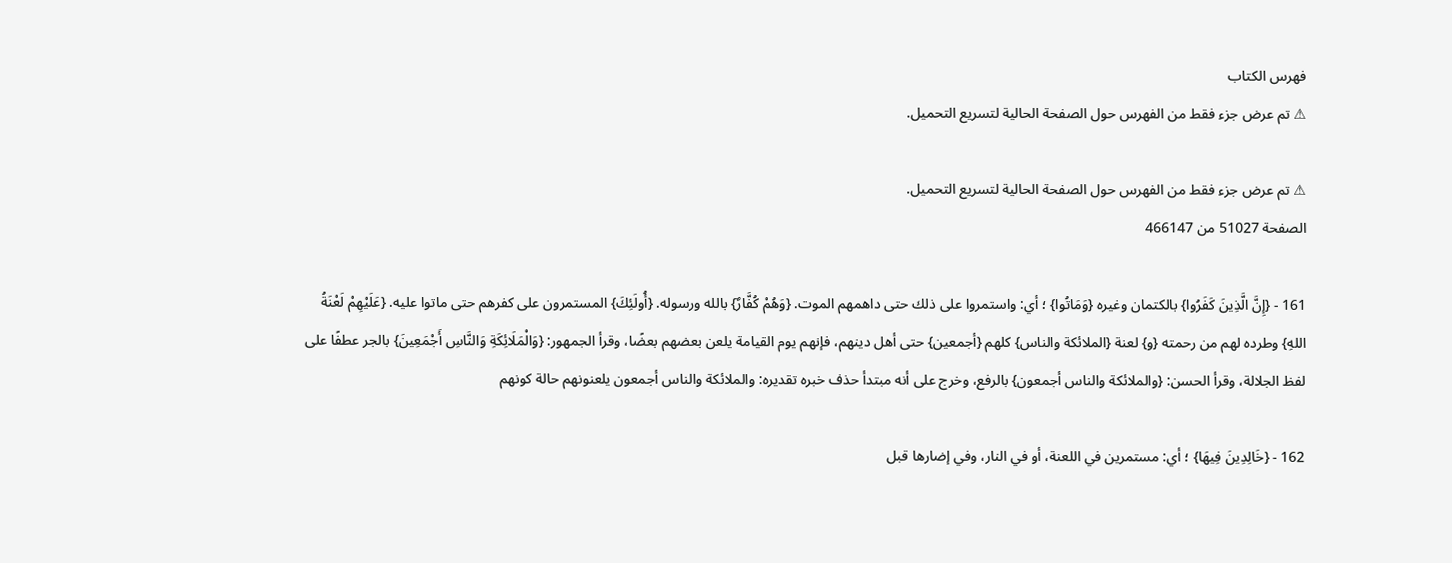فهرس الكتاب
⚠ تم عرض جزء فقط من الفهرس حول الصفحة الحالية لتسريع التحميل.

⚠ تم عرض جزء فقط من الفهرس حول الصفحة الحالية لتسريع التحميل.
الصفحة 51027 من 466147

161 - {إِنَّ الَّذِينَ كَفَرُوا} بالكتمان وغيره {وَمَاتُوا} ؛ أي: واستمروا على ذلك حتى داهمهم الموت. {وَهُمْ كُفَّارٌ} بالله ورسوله. {أُولَئِكَ} المستمرون على كفرهم حتى ماتوا عليه. {عَلَيْهِمْ لَعْنَةُ اللهِ} وطرده لهم من رحمته {و} لعنة {الملائكة والناس} كلهم {أجمعين} حتى أهل دينهم، فإنهم يوم القيامة يلعن بعضهم بعضًا، وقرأ الجمهور: {وَالْمَلَائِكَةِ وَالنَّاسِ أَجْمَعِينَ} بالجر عطفًا على لفظ الجلالة، وقرأ الحسن: {والملائكة والناس أجمعون} بالرفع، وخرج على أنه مبتدأ حذف خبره تقديره: والملائكة والناس أجمعون يلعنونهم حالة كونهم

162 - {خَالِدِينَ فِيهَا} ؛ أي: مستمرين في اللعنة، أو في النار، وفي إضارها قبل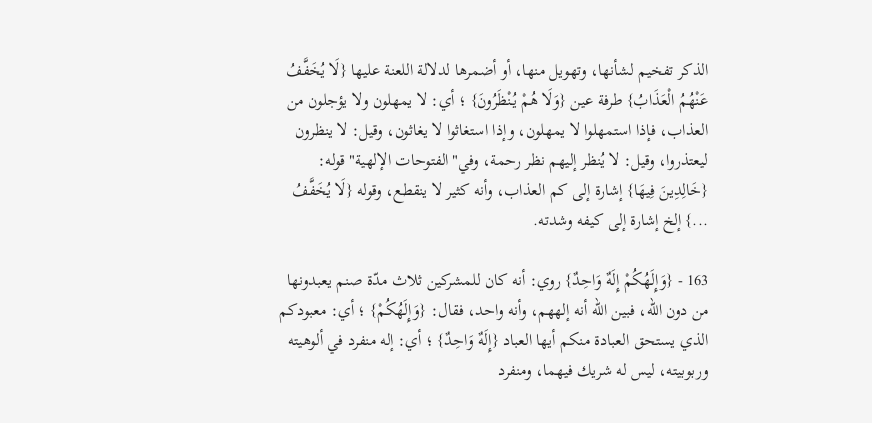الذكر تفخيم لشأنها، وتهويل منها، أو أضمرها لدلالة اللعنة عليها {لَا يُخَفَّفُ عَنْهُمُ الْعَذَابُ} طرفة عين {وَلَا هُمْ يُنْظَرُونَ} ؛ أي: لا يمهلون ولا يؤجلون من العذاب، فإذا استمهلوا لا يمهلون، وإذا استغاثوا لا يغاثون، وقيل: لا ينظرون ليعتذروا، وقيل: لا يُنظر إليهم نظر رحمة، وفي"الفتوحات الإلهية"قوله: {خَالِدِينَ فِيهَا} إشارة إلى كم العذاب، وأنه كثير لا ينقطع، وقوله {لَا يُخَفَّفُ ...} إلخ إشارة إلى كيفه وشدته.

163 - {وَإِلَهُكُمْ إِلَهٌ وَاحِدٌ} روي: أنه كان للمشركين ثلاث مدّة صنم يعبدونها من دون الله، فبين الله أنه إلههم، وأنه واحد، فقال: {وَإِلَهُكُمْ} ؛ أي: معبودكم الذي يستحق العبادة منكم أيها العباد {إِلَهٌ وَاحِدٌ} ؛ أي: إله منفرد في ألوهيته وربوبيته، ليس له شريك فيهما، ومنفرد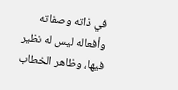في ذاته وصفاته وأفعاله ليس له نظير فيها، وظاهر الخطاب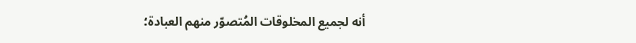أنه لجميع المخلوقات المُتصوّر منهم العبادة؛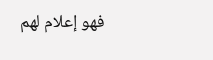فهو إعلام لهم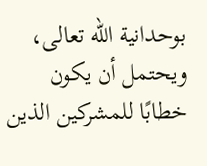بوحدانية الله تعالى، ويحتمل أن يكون خطابًا للمشركين الذين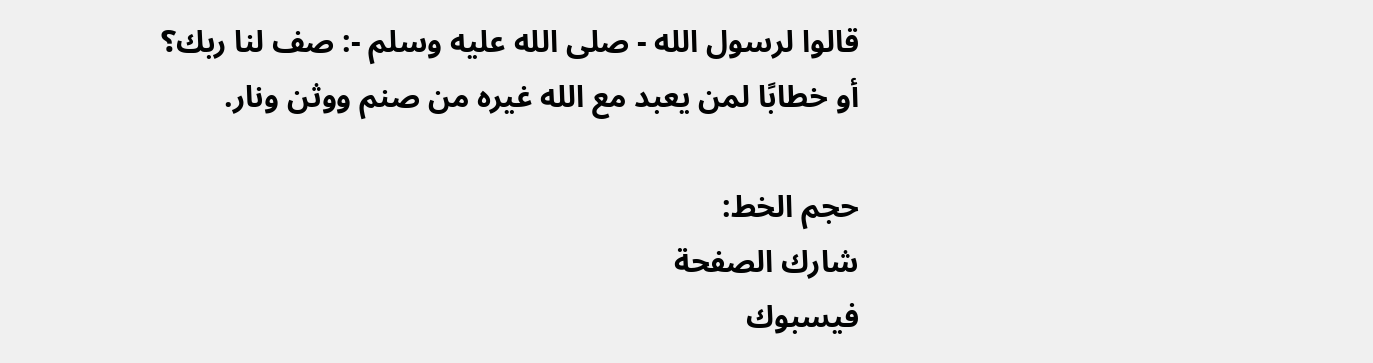قالوا لرسول الله - صلى الله عليه وسلم -: صف لنا ربك؟ أو خطابًا لمن يعبد مع الله غيره من صنم ووثن ونار.

حجم الخط:
شارك الصفحة
فيسبوك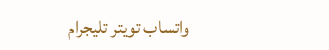واتساب تويتر تليجرام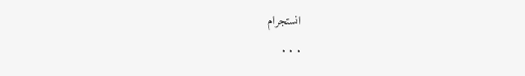انستجرام
. . .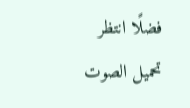فضلًا انتظر تحميل الصوت